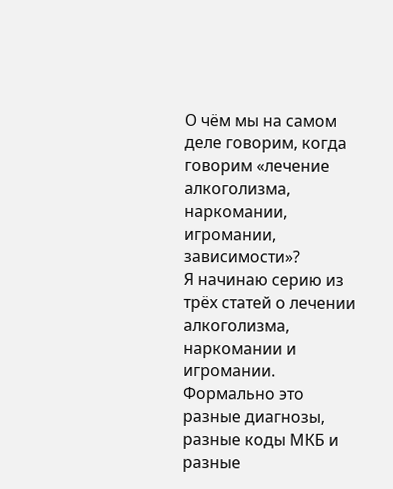О чём мы на самом деле говорим, когда говорим «лечение алкоголизма, наркомании, игромании, зависимости»?
Я начинаю серию из трёх статей о лечении алкоголизма, наркомании и игромании. Формально это разные диагнозы, разные коды МКБ и разные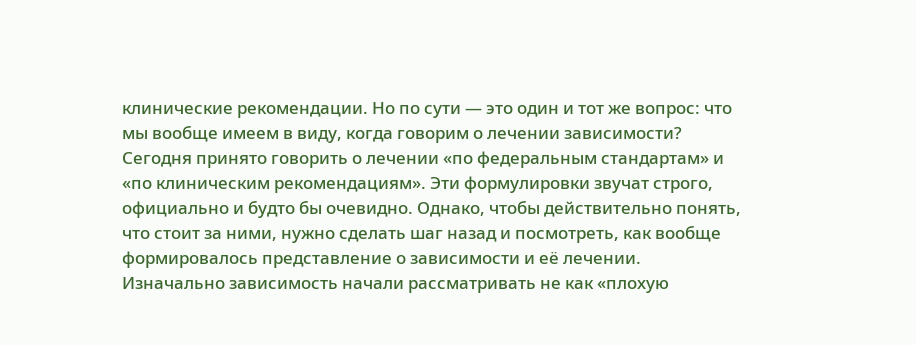клинические рекомендации. Но по сути — это один и тот же вопрос: что мы вообще имеем в виду, когда говорим о лечении зависимости?
Сегодня принято говорить о лечении «по федеральным стандартам» и «по клиническим рекомендациям». Эти формулировки звучат строго, официально и будто бы очевидно. Однако, чтобы действительно понять, что стоит за ними, нужно сделать шаг назад и посмотреть, как вообще формировалось представление о зависимости и её лечении.
Изначально зависимость начали рассматривать не как «плохую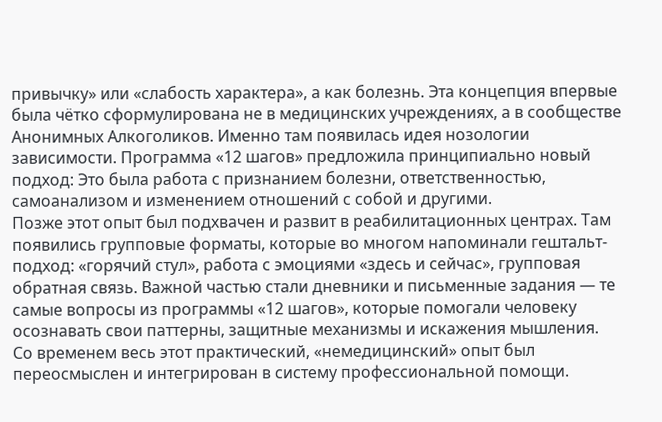привычку» или «слабость характера», а как болезнь. Эта концепция впервые была чётко сформулирована не в медицинских учреждениях, а в сообществе Анонимных Алкоголиков. Именно там появилась идея нозологии зависимости. Программа «12 шагов» предложила принципиально новый подход: Это была работа с признанием болезни, ответственностью, самоанализом и изменением отношений с собой и другими.
Позже этот опыт был подхвачен и развит в реабилитационных центрах. Там появились групповые форматы, которые во многом напоминали гештальт-подход: «горячий стул», работа с эмоциями «здесь и сейчас», групповая обратная связь. Важной частью стали дневники и письменные задания — те самые вопросы из программы «12 шагов», которые помогали человеку осознавать свои паттерны, защитные механизмы и искажения мышления.
Со временем весь этот практический, «немедицинский» опыт был переосмыслен и интегрирован в систему профессиональной помощи.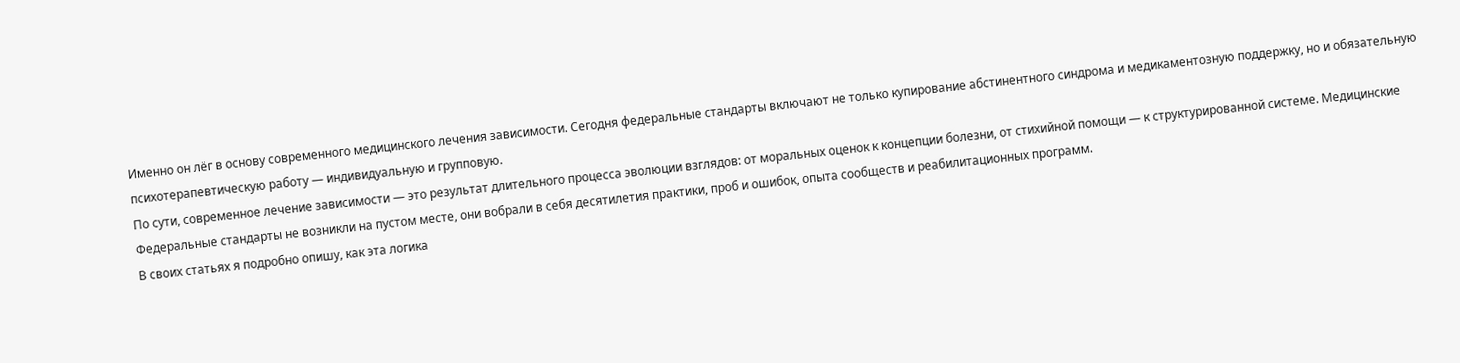Именно он лёг в основу современного медицинского лечения зависимости. Сегодня федеральные стандарты включают не только купирование абстинентного синдрома и медикаментозную поддержку, но и обязательную психотерапевтическую работу — индивидуальную и групповую.
По сути, современное лечение зависимости — это результат длительного процесса эволюции взглядов: от моральных оценок к концепции болезни, от стихийной помощи — к структурированной системе. Медицинские Федеральные стандарты не возникли на пустом месте, они вобрали в себя десятилетия практики, проб и ошибок, опыта сообществ и реабилитационных программ.
В своих статьях я подробно опишу, как эта логика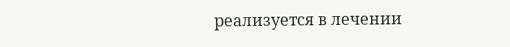реализуется в лечении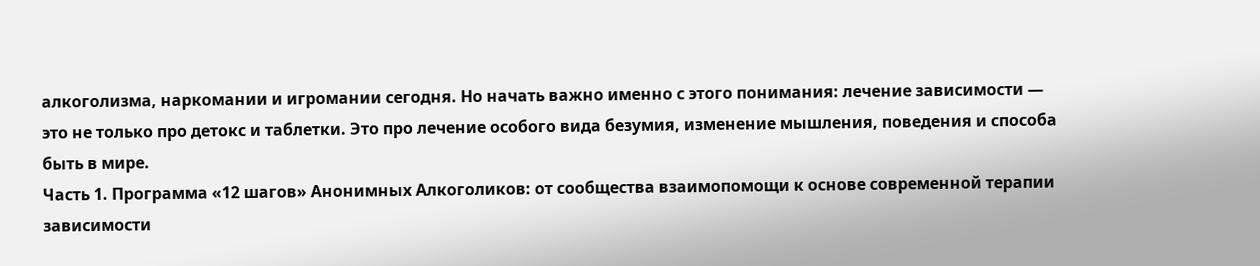алкоголизма, наркомании и игромании сегодня. Но начать важно именно с этого понимания: лечение зависимости — это не только про детокс и таблетки. Это про лечение особого вида безумия, изменение мышления, поведения и способа быть в мире.
Часть 1. Программа «12 шагов» Анонимных Алкоголиков: от сообщества взаимопомощи к основе современной терапии зависимости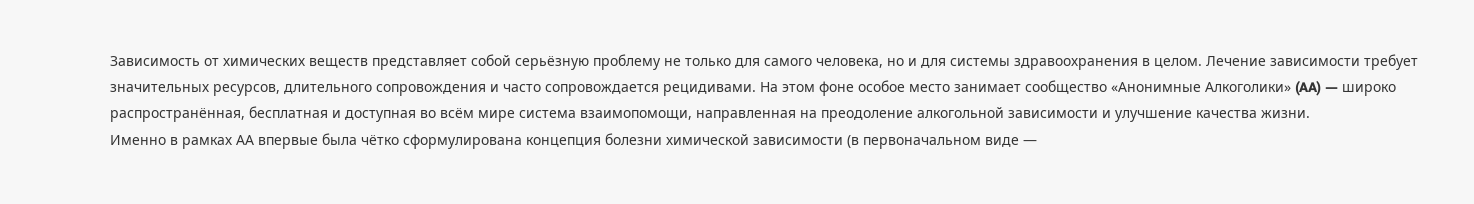Зависимость от химических веществ представляет собой серьёзную проблему не только для самого человека, но и для системы здравоохранения в целом. Лечение зависимости требует значительных ресурсов, длительного сопровождения и часто сопровождается рецидивами. На этом фоне особое место занимает сообщество «Анонимные Алкоголики» (AA) — широко распространённая, бесплатная и доступная во всём мире система взаимопомощи, направленная на преодоление алкогольной зависимости и улучшение качества жизни.
Именно в рамках АА впервые была чётко сформулирована концепция болезни химической зависимости (в первоначальном виде —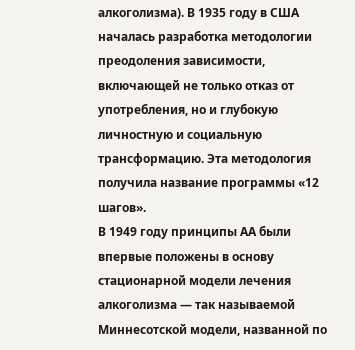алкоголизма). В 1935 году в США началась разработка методологии преодоления зависимости, включающей не только отказ от употребления, но и глубокую личностную и социальную трансформацию. Эта методология получила название программы «12 шагов».
В 1949 году принципы АА были впервые положены в основу стационарной модели лечения алкоголизма — так называемой Миннесотской модели, названной по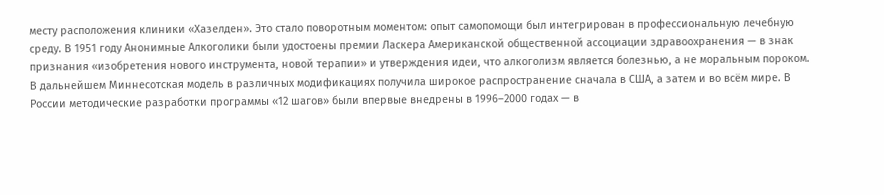месту расположения клиники «Хазелден». Это стало поворотным моментом: опыт самопомощи был интегрирован в профессиональную лечебную среду. В 1951 году Анонимные Алкоголики были удостоены премии Ласкера Американской общественной ассоциации здравоохранения — в знак признания «изобретения нового инструмента, новой терапии» и утверждения идеи, что алкоголизм является болезнью, а не моральным пороком.
В дальнейшем Миннесотская модель в различных модификациях получила широкое распространение сначала в США, а затем и во всём мире. В России методические разработки программы «12 шагов» были впервые внедрены в 1996–2000 годах — в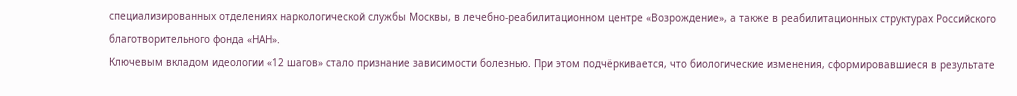специализированных отделениях наркологической службы Москвы, в лечебно-реабилитационном центре «Возрождение», а также в реабилитационных структурах Российского благотворительного фонда «НАН».
Ключевым вкладом идеологии «12 шагов» стало признание зависимости болезнью. При этом подчёркивается, что биологические изменения, сформировавшиеся в результате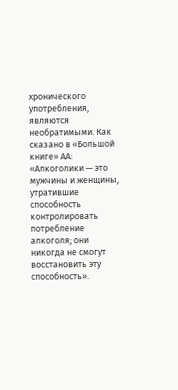хронического употребления, являются необратимыми. Как сказано в «Большой книге» АА:
«Алкоголики — это мужчины и женщины, утратившие способность контролировать потребление алкоголя; они никогда не смогут восстановить эту способность».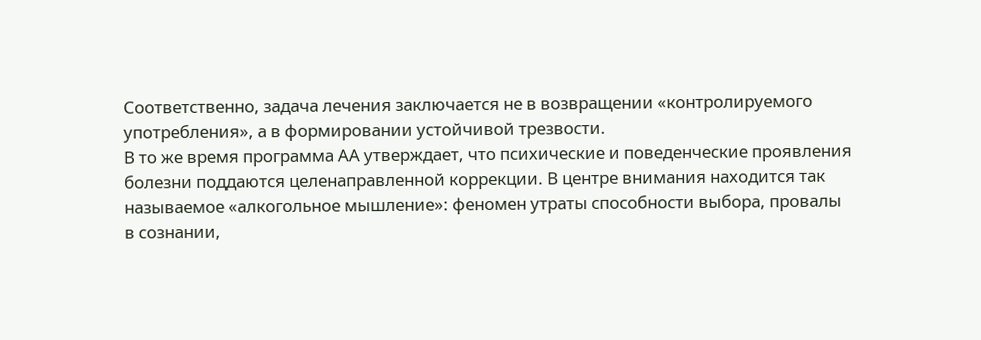Соответственно, задача лечения заключается не в возвращении «контролируемого употребления», а в формировании устойчивой трезвости.
В то же время программа АА утверждает, что психические и поведенческие проявления болезни поддаются целенаправленной коррекции. В центре внимания находится так называемое «алкогольное мышление»: феномен утраты способности выбора, провалы в сознании,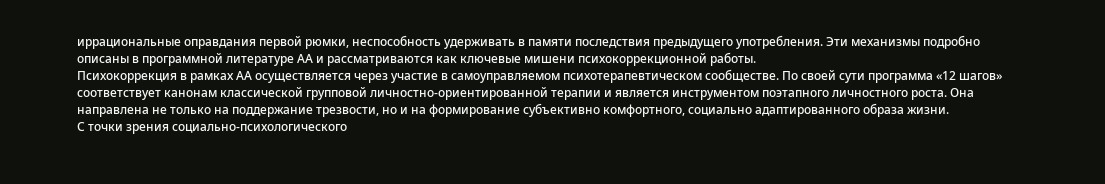иррациональные оправдания первой рюмки, неспособность удерживать в памяти последствия предыдущего употребления. Эти механизмы подробно описаны в программной литературе АА и рассматриваются как ключевые мишени психокоррекционной работы.
Психокоррекция в рамках АА осуществляется через участие в самоуправляемом психотерапевтическом сообществе. По своей сути программа «12 шагов» соответствует канонам классической групповой личностно-ориентированной терапии и является инструментом поэтапного личностного роста. Она направлена не только на поддержание трезвости, но и на формирование субъективно комфортного, социально адаптированного образа жизни.
С точки зрения социально-психологического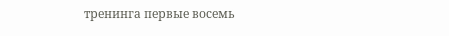тренинга первые восемь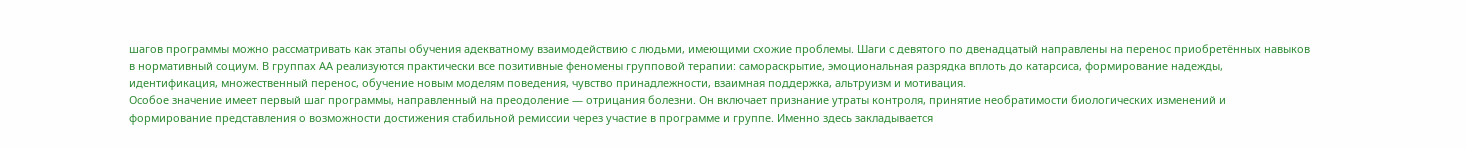шагов программы можно рассматривать как этапы обучения адекватному взаимодействию с людьми, имеющими схожие проблемы. Шаги с девятого по двенадцатый направлены на перенос приобретённых навыков в нормативный социум. В группах АА реализуются практически все позитивные феномены групповой терапии: самораскрытие, эмоциональная разрядка вплоть до катарсиса, формирование надежды, идентификация, множественный перенос, обучение новым моделям поведения, чувство принадлежности, взаимная поддержка, альтруизм и мотивация.
Особое значение имеет первый шаг программы, направленный на преодоление — отрицания болезни. Он включает признание утраты контроля, принятие необратимости биологических изменений и формирование представления о возможности достижения стабильной ремиссии через участие в программе и группе. Именно здесь закладывается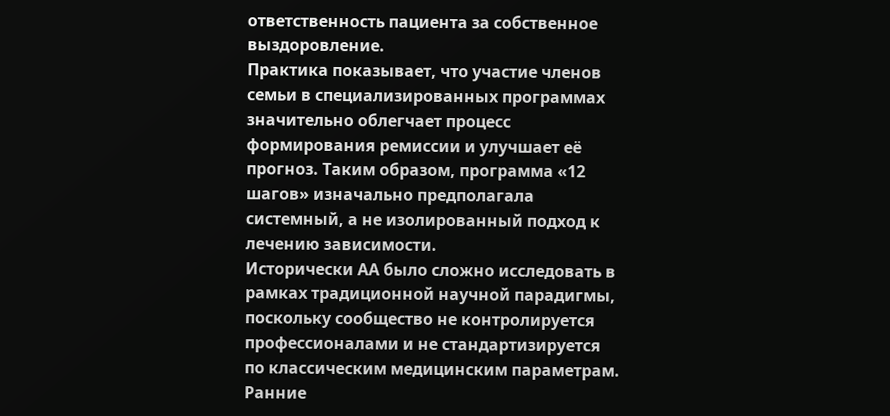ответственность пациента за собственное выздоровление.
Практика показывает, что участие членов семьи в специализированных программах значительно облегчает процесс формирования ремиссии и улучшает её прогноз. Таким образом, программа «12 шагов» изначально предполагала системный, а не изолированный подход к лечению зависимости.
Исторически АА было сложно исследовать в рамках традиционной научной парадигмы, поскольку сообщество не контролируется профессионалами и не стандартизируется по классическим медицинским параметрам. Ранние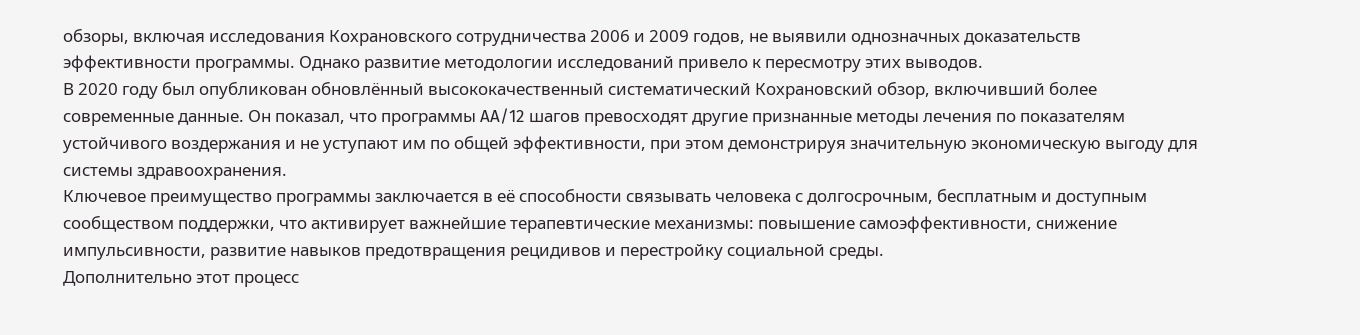обзоры, включая исследования Кохрановского сотрудничества 2006 и 2009 годов, не выявили однозначных доказательств эффективности программы. Однако развитие методологии исследований привело к пересмотру этих выводов.
В 2020 году был опубликован обновлённый высококачественный систематический Кохрановский обзор, включивший более современные данные. Он показал, что программы AA/12 шагов превосходят другие признанные методы лечения по показателям устойчивого воздержания и не уступают им по общей эффективности, при этом демонстрируя значительную экономическую выгоду для системы здравоохранения.
Ключевое преимущество программы заключается в её способности связывать человека с долгосрочным, бесплатным и доступным сообществом поддержки, что активирует важнейшие терапевтические механизмы: повышение самоэффективности, снижение импульсивности, развитие навыков предотвращения рецидивов и перестройку социальной среды.
Дополнительно этот процесс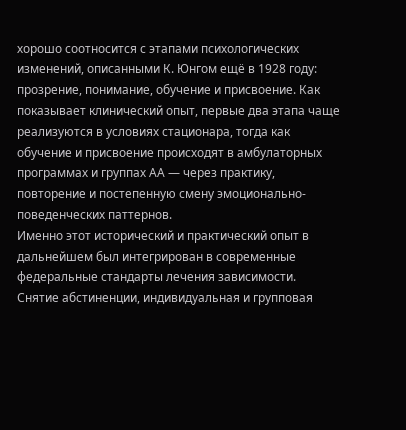хорошо соотносится с этапами психологических изменений, описанными К. Юнгом ещё в 1928 году: прозрение, понимание, обучение и присвоение. Как показывает клинический опыт, первые два этапа чаще реализуются в условиях стационара, тогда как обучение и присвоение происходят в амбулаторных программах и группах АА — через практику, повторение и постепенную смену эмоционально-поведенческих паттернов.
Именно этот исторический и практический опыт в дальнейшем был интегрирован в современные федеральные стандарты лечения зависимости. Снятие абстиненции, индивидуальная и групповая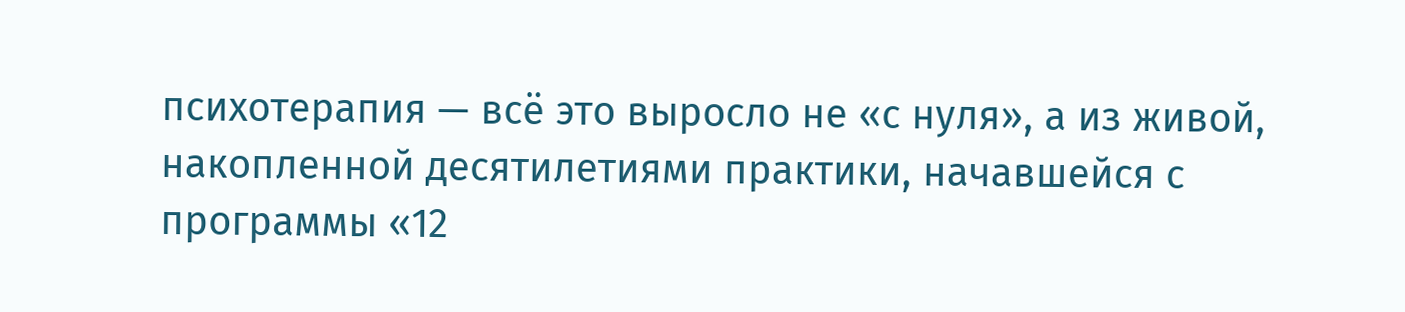психотерапия — всё это выросло не «с нуля», а из живой, накопленной десятилетиями практики, начавшейся с программы «12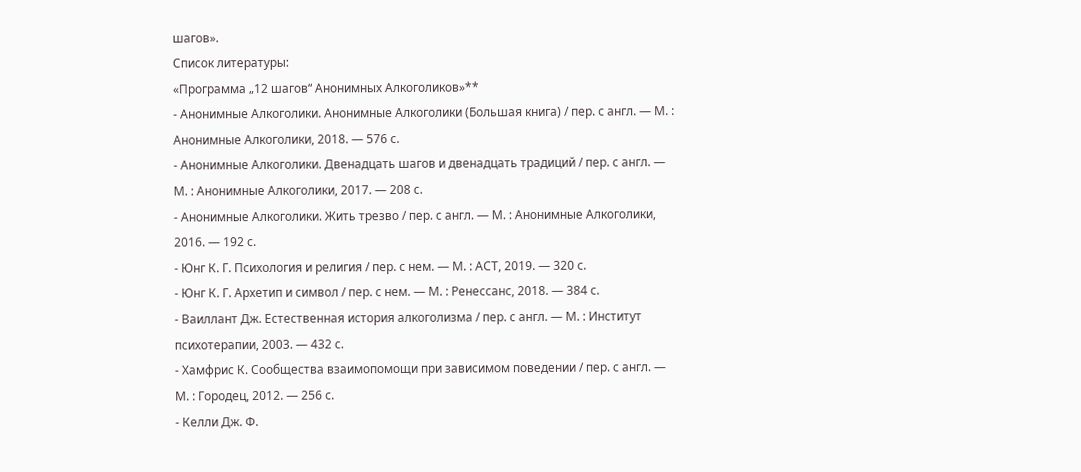шагов».
Список литературы:
«Программа „12 шагов“ Анонимных Алкоголиков»**
- Анонимные Алкоголики. Анонимные Алкоголики (Большая книга) / пер. с англ. — М. : Анонимные Алкоголики, 2018. — 576 с.
- Анонимные Алкоголики. Двенадцать шагов и двенадцать традиций / пер. с англ. — М. : Анонимные Алкоголики, 2017. — 208 с.
- Анонимные Алкоголики. Жить трезво / пер. с англ. — М. : Анонимные Алкоголики, 2016. — 192 с.
- Юнг К. Г. Психология и религия / пер. с нем. — М. : АСТ, 2019. — 320 с.
- Юнг К. Г. Архетип и символ / пер. с нем. — М. : Ренессанс, 2018. — 384 с.
- Ваиллант Дж. Естественная история алкоголизма / пер. с англ. — М. : Институт психотерапии, 2003. — 432 с.
- Хамфрис К. Сообщества взаимопомощи при зависимом поведении / пер. с англ. — М. : Городец, 2012. — 256 с.
- Келли Дж. Ф.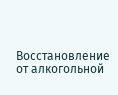Восстановление от алкогольной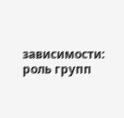зависимости: роль групп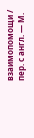взаимопомощи / пер. с англ. — М.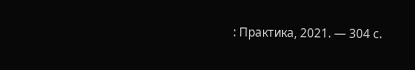: Практика, 2021. — 304 с.